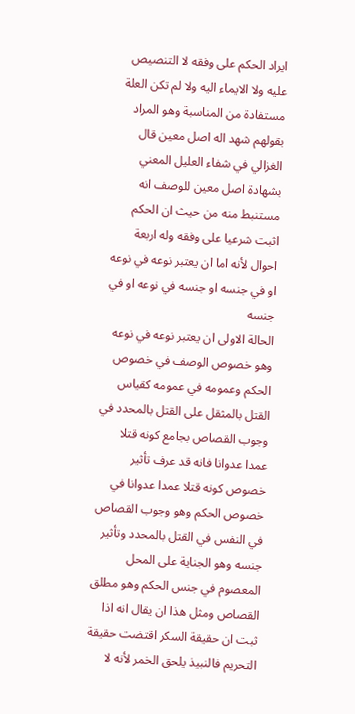ايراد الحكم على وفقه لا التنصيص عليه ولا الايماء اليه ولا لم تكن العلة مستفادة من المناسبة وهو المراد بقولهم شهد اله اصل معين قال الغزالي في شفاء العليل المعني بشهادة اصل معين للوصف انه مستنبط منه من حيث ان الحكم اثبت شرعيا على وفقه وله اربعة احوال لأنه اما ان يعتبر نوعه في نوعه او في جنسه او جنسه في نوعه او في جنسه
الحالة الاولى ان يعتبر نوعه في نوعه وهو خصوص الوصف في خصوص الحكم وعمومه في عمومه كقياس القتل بالمثقل على القتل بالمحدد في وجوب القصاص بجامع كونه قتلا عمدا عدوانا فانه قد عرف تأثير خصوص كونه قتلا عمدا عدوانا في خصوص الحكم وهو وجوب القصاص في النفس في القتل بالمحدد وتأثير جنسه وهو الجناية على المحل المعصوم في جنس الحكم وهو مطلق القصاص ومثل هذا ان يقال انه اذا ثبت ان حقيقة السكر اقتضت حقيقة التحريم فالنبيذ يلحق الخمر لأنه لا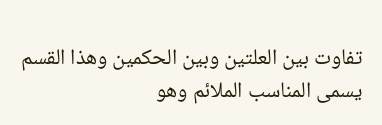تفاوت بين العلتين وبين الحكمين وهذا القسم يسمى المناسب الملائم وهو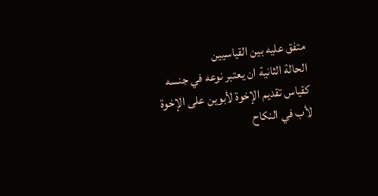متفق عليه بين القياسيين
الحالة الثانية ان يعتبر نوعه في جنسه كقياس تقديم الإخوة لأبوين على الإخوة لأب في النكاح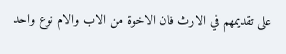على تقديمهم في الارث فان الاخوة من الاب والام نوع واحد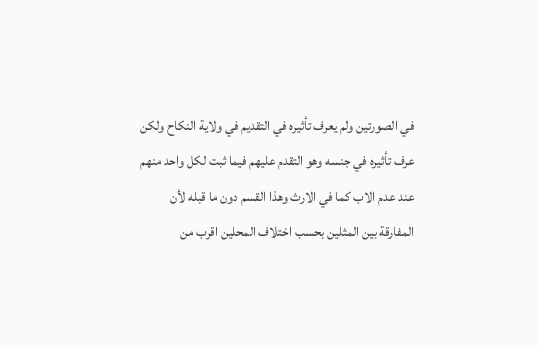في الصورتين ولم يعرف تأثيره في التقديم في ولاية النكاح ولكن عرف تأثيره في جنسه وهو التقدم عليهم فيما ثبت لكل واحد منهم عند عدم الاب كما في الارث وهذا القسم دون ما قبله لأن المفارقة بين المثلين بحسب اختلاف المحلين اقرب من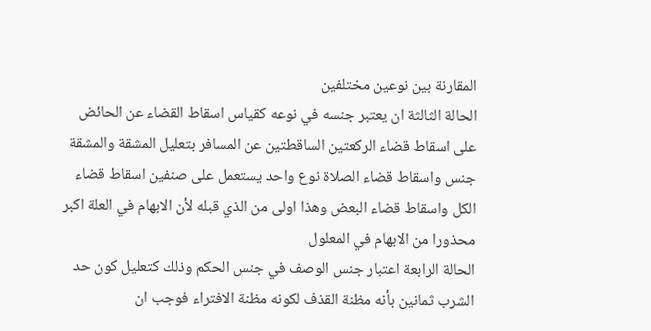المقارنة بين نوعين مختلفين
الحالة الثالثة ان يعتبر جنسه في نوعه كقياس اسقاط القضاء عن الحائض على اسقاط قضاء الركعتين الساقطتين عن المسافر بتعليل المشقة والمشقة جنس واسقاط قضاء الصلاة نوع واحد يستعمل على صنفين اسقاط قضاء الكل واسقاط قضاء البعض وهذا اولى من الذي قبله لأن الابهام في العلة اكبر محذورا من الابهام في المعلول
الحالة الرابعة اعتبار جنس الوصف في جنس الحكم وذلك كتعليل كون حد الشرب ثمانين بأنه مظنة القذف لكونه مظنة الافتراء فوجب ان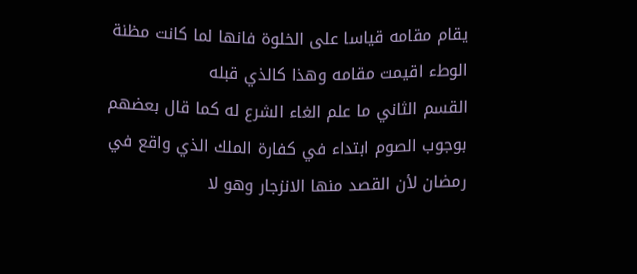يقام مقامه قياسا على الخلوة فانها لما كانت مظنة الوطء اقيمت مقامه وهذا كالذي قبله
القسم الثاني ما علم الغاء الشرع له كما قال بعضهم بوجوب الصوم ابتداء في كفارة الملك الذي واقع في رمضان لأن القصد منها الانزجار وهو لا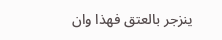ينزجر بالعتق فهذا وان